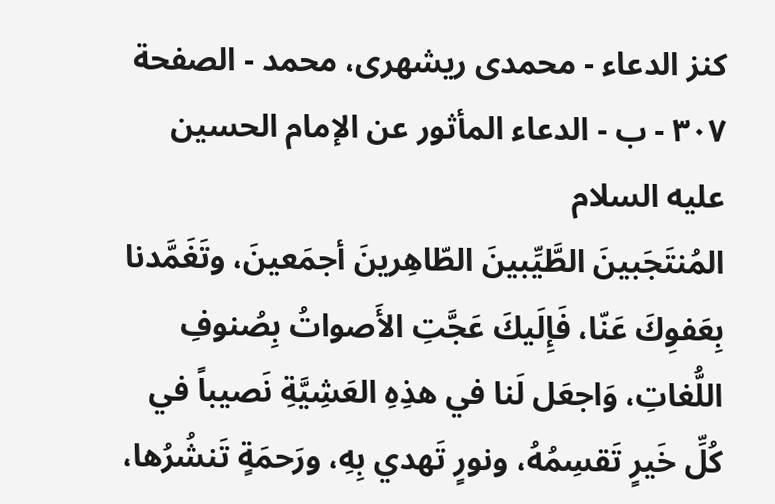كنز الدعاء - محمدی ریشهری، محمد - الصفحة ٣٠٧ - ب - الدعاء المأثور عن الإمام الحسين عليه السلام
المُنتَجَبينَ الطَّيِّبينَ الطّاهِرينَ أجمَعينَ، وتَغَمَّدنا بِعَفوِكَ عَنّا، فَإِلَيكَ عَجَّتِ الأَصواتُ بِصُنوفِ اللُّغاتِ، وَاجعَل لَنا في هذِهِ العَشِيَّةِ نَصيباً في كُلِّ خَيرٍ تَقسِمُهُ، ونورٍ تَهدي بِهِ، ورَحمَةٍ تَنشُرُها،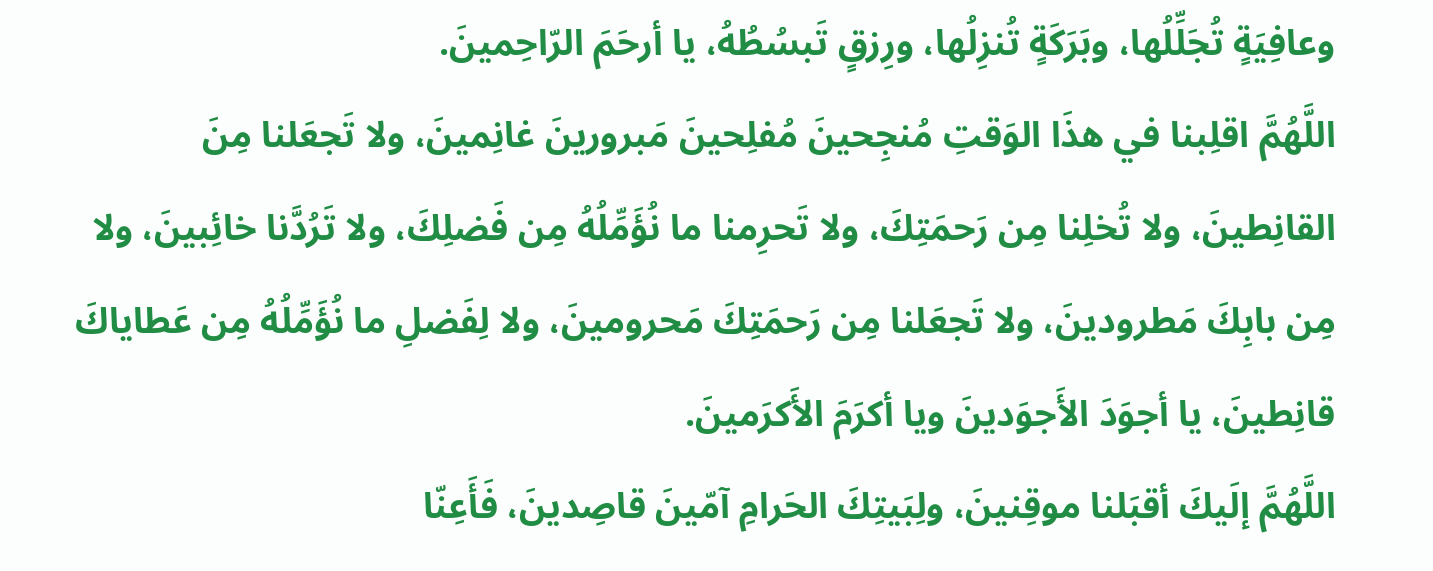وعافِيَةٍ تُجَلِّلُها، وبَرَكَةٍ تُنزِلُها، ورِزقٍ تَبسُطُهُ، يا أرحَمَ الرّاحِمينَ.
اللَّهُمَّ اقلِبنا في هذَا الوَقتِ مُنجِحينَ مُفلِحينَ مَبرورينَ غانِمينَ، ولا تَجعَلنا مِنَ القانِطينَ، ولا تُخلِنا مِن رَحمَتِكَ، ولا تَحرِمنا ما نُؤَمِّلُهُ مِن فَضلِكَ، ولا تَرُدَّنا خائِبينَ، ولا مِن بابِكَ مَطرودينَ، ولا تَجعَلنا مِن رَحمَتِكَ مَحرومينَ، ولا لِفَضلِ ما نُؤَمِّلُهُ مِن عَطاياكَ قانِطينَ، يا أجوَدَ الأَجوَدينَ ويا أكرَمَ الأَكرَمينَ.
اللَّهُمَّ إلَيكَ أقبَلنا موقِنينَ، ولِبَيتِكَ الحَرامِ آمّينَ قاصِدينَ، فَأَعِنّا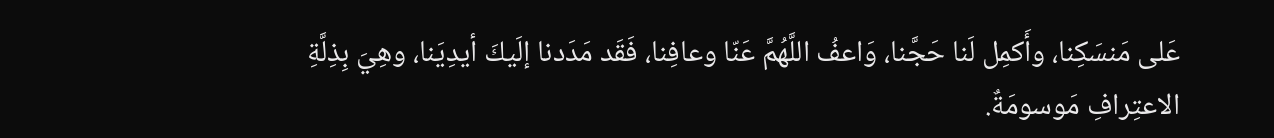عَلى مَنسَكِنا، وأَكمِل لَنا حَجَّنا، وَاعفُ اللَّهُمَّ عَنّا وعافِنا، فَقَد مَدَدنا إلَيكَ أيدِيَنا، وهِيَ بِذِلَّةِ الاعتِرافِ مَوسومَةٌ.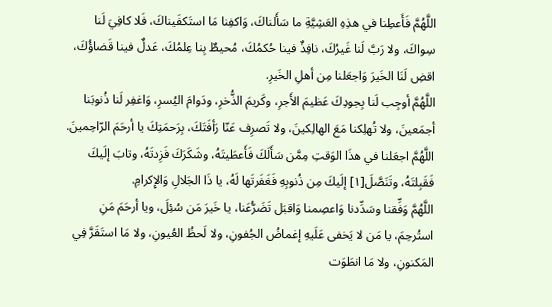اللَّهُمَّ فَأَعطِنا في هذِهِ العَشِيَّةِ ما سَأَلناكَ، وَاكفِنا مَا استَكفَيناكَ، فَلا كافِيَ لَنا سِواكَ، ولا رَبَّ لَنا غَيرُكَ، نافِذٌ فينا حُكمُكَ، مُحيطٌ بِنا عِلمُكَ، عَدلٌ فينا قَضاؤُكَ، اقضِ لَنَا الخَيرَ وَاجعَلنا مِن أهلِ الخَيرِ.
اللَّهُمَّ أوجِب لَنا بِجودِكَ عَظيمَ الأَجرِ، وكَريمَ الذُّخرِ، ودَوامَ اليُسرِ، وَاغفِر لَنا ذُنوبَنا أجمَعينَ، ولا تُهلِكنا مَعَ الهالِكينَ، ولا تَصرِف عَنّا رَأفَتَكَ، بِرَحمَتِكَ يا أرحَمَ الرّاحِمينَ.
اللَّهُمَّ اجعَلنا في هذَا الوَقتِ مِمَّن سَأَلَكَ فَأَعطَيتَهُ، وشَكَرَكَ فَزِدتَهُ، وتابَ إلَيكَ فَقَبِلتَهُ، وتَنَصَّلَ[١] إلَيكَ مِن ذُنوبِهِ فَغَفَرتَها لَهُ، يا ذَا الجَلالِ وَالإِكرامِ.
اللَّهُمَّ وَفِّقنا وسَدِّدنا وَاعصِمنا وَاقبَل تَضَرُّعَنا، يا خَيرَ مَن سُئِلَ، ويا أرحَمَ مَنِ استُرحِمَ، يا مَن لا يَخفى عَلَيهِ إغماضُ الجُفونِ، ولا لَحظُ العُيونِ، ولا مَا استَقَرَّ فِي المَكنونِ، ولا مَا انطَوَت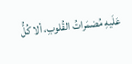عَلَيهِ مُضمَراتُ القُلوبِ، ألا كُلُّ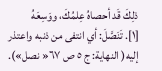ذلِكَ قَد أحصاهُ عِلمُكَ، ووَسِعَهُ
[١]. تَنَصَّلَ: أي انتفى من ذنبه واعتذر إليه( النهاية: ج ٥ ص ٦٧« نصل»).